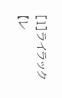[1]ライラック
【レ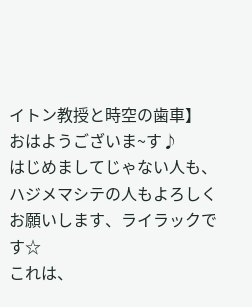イトン教授と時空の歯車】
おはようございま~す♪
はじめましてじゃない人も、ハジメマシテの人もよろしくお願いします、ライラックです☆
これは、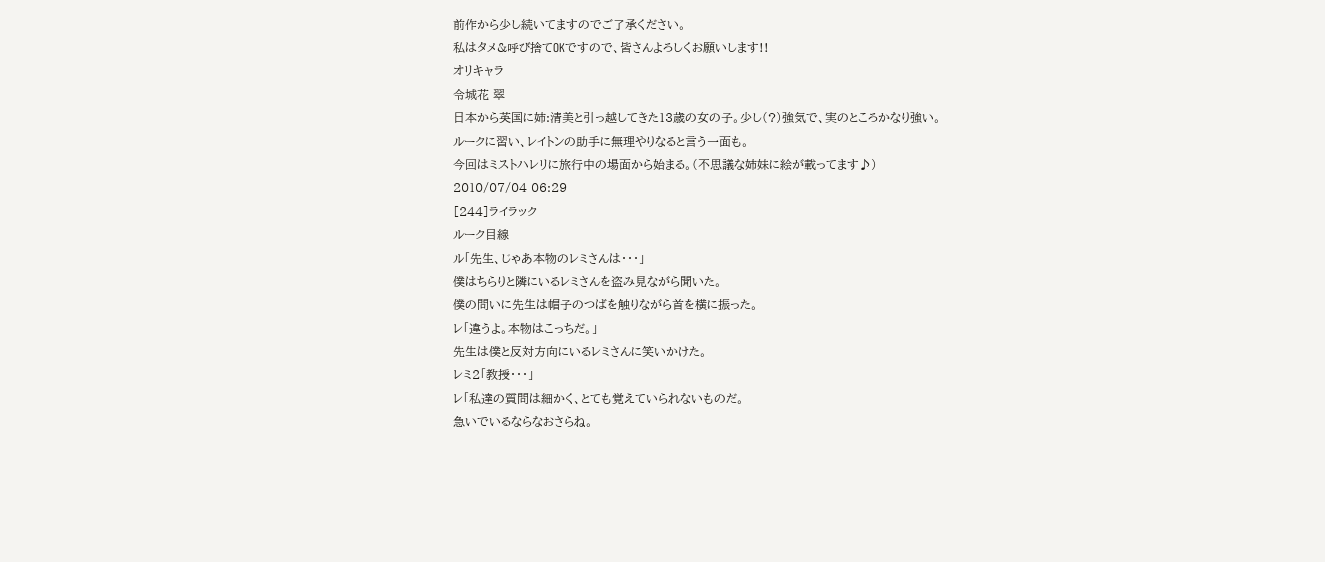前作から少し続いてますのでご了承ください。
私はタメ&呼び捨てOKですので、皆さんよろしくお願いします!!
オリキャラ
令城花 翠
日本から英国に姉:清美と引っ越してきた13歳の女の子。少し(?)強気で、実のところかなり強い。
ルークに習い、レイトンの助手に無理やりなると言う一面も。
今回はミストハレリに旅行中の場面から始まる。(不思議な姉妹に絵が載ってます♪)
2010/07/04 06:29
[244]ライラック
ルーク目線
ル「先生、じゃあ本物のレミさんは・・・」
僕はちらりと隣にいるレミさんを盗み見ながら聞いた。
僕の問いに先生は帽子のつばを触りながら首を横に振った。
レ「違うよ。本物はこっちだ。」
先生は僕と反対方向にいるレミさんに笑いかけた。
レミ2「教授・・・」
レ「私達の質問は細かく、とても覚えていられないものだ。
急いでいるならなおさらね。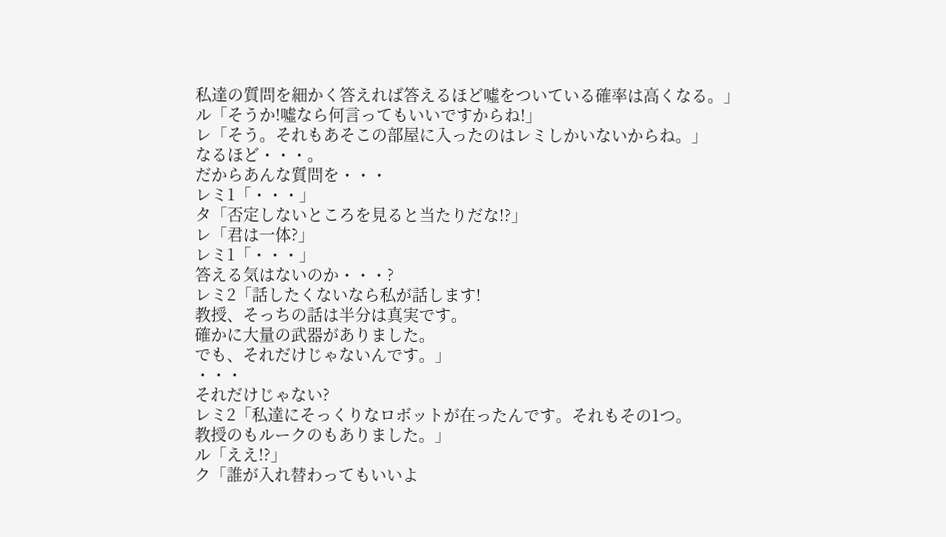私達の質問を細かく答えれば答えるほど噓をついている確率は高くなる。」
ル「そうか!噓なら何言ってもいいですからね!」
レ「そう。それもあそこの部屋に入ったのはレミしかいないからね。」
なるほど・・・。
だからあんな質問を・・・
レミ1「・・・」
タ「否定しないところを見ると当たりだな!?」
レ「君は一体?」
レミ1「・・・」
答える気はないのか・・・?
レミ2「話したくないなら私が話します!
教授、そっちの話は半分は真実です。
確かに大量の武器がありました。
でも、それだけじゃないんです。」
・・・
それだけじゃない?
レミ2「私達にそっくりなロボットが在ったんです。それもその1つ。
教授のもルークのもありました。」
ル「ええ!?」
ク「誰が入れ替わってもいいよ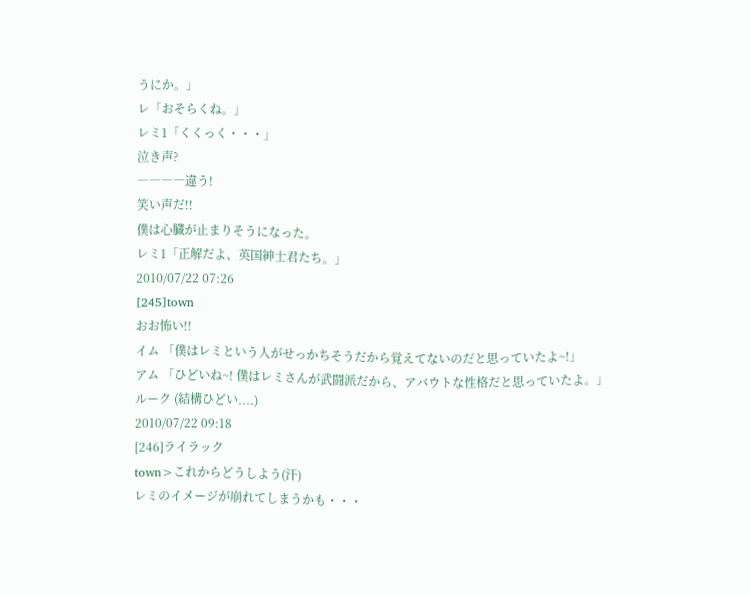うにか。」
レ「おそらくね。」
レミ1「くくっく・・・」
泣き声?
――――違う!
笑い声だ!!
僕は心臓が止まりそうになった。
レミ1「正解だよ、英国紳士君たち。」
2010/07/22 07:26
[245]town
おお怖い!!
イム 「僕はレミという人がせっかちそうだから覚えてないのだと思っていたよ~!」
アム 「ひどいね~! 僕はレミさんが武闘派だから、アバウトな性格だと思っていたよ。」
ルーク (結構ひどい....)
2010/07/22 09:18
[246]ライラック
town>これからどうしよう(汗)
レミのイメージが崩れてしまうかも・・・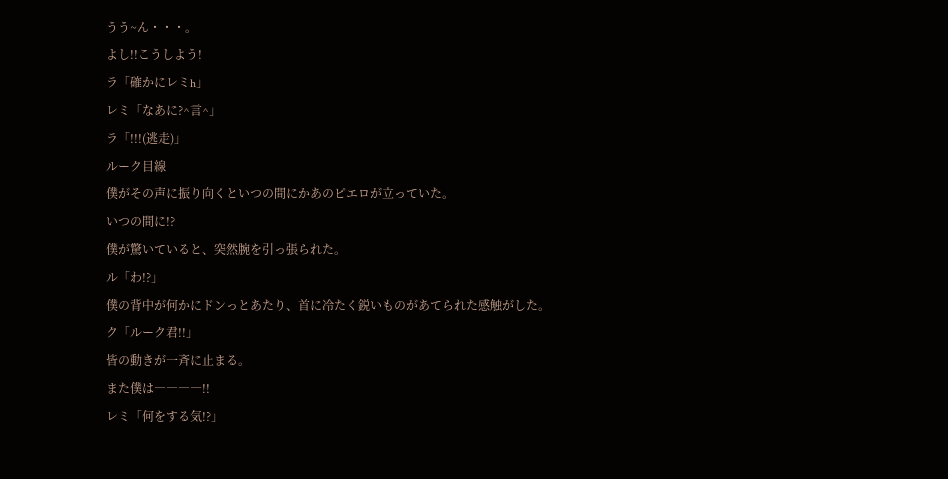うう~ん・・・。
よし!!こうしよう!
ラ「確かにレミh」
レミ「なあに?^言^」
ラ「!!!(逃走)」
ルーク目線
僕がその声に振り向くといつの間にかあのピエロが立っていた。
いつの間に!?
僕が驚いていると、突然腕を引っ張られた。
ル「わ!?」
僕の背中が何かにドンっとあたり、首に冷たく鋭いものがあてられた感触がした。
ク「ルーク君!!」
皆の動きが一斉に止まる。
また僕は――――!!
レミ「何をする気!?」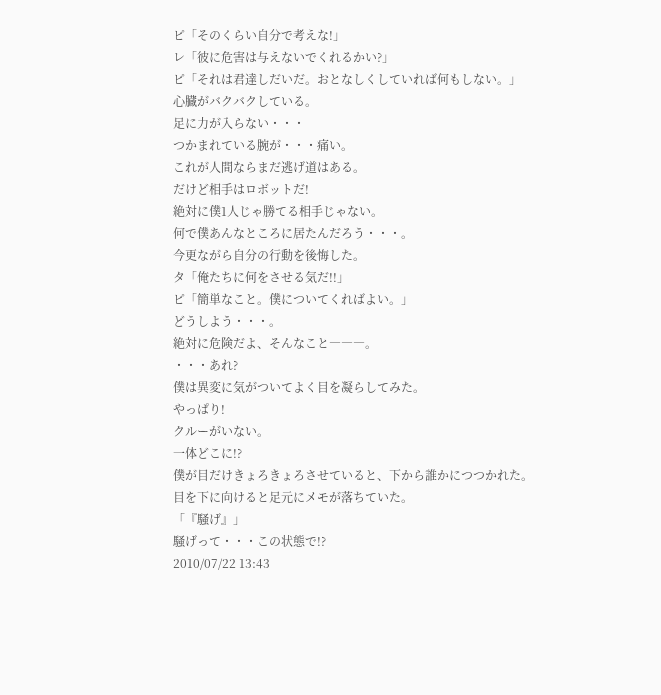ピ「そのくらい自分で考えな!」
レ「彼に危害は与えないでくれるかい?」
ピ「それは君達しだいだ。おとなしくしていれば何もしない。」
心臓がバクバクしている。
足に力が入らない・・・
つかまれている腕が・・・痛い。
これが人間ならまだ逃げ道はある。
だけど相手はロボットだ!
絶対に僕1人じゃ勝てる相手じゃない。
何で僕あんなところに居たんだろう・・・。
今更ながら自分の行動を後悔した。
タ「俺たちに何をさせる気だ!!」
ピ「簡単なこと。僕についてくればよい。」
どうしよう・・・。
絶対に危険だよ、そんなこと―――。
・・・あれ?
僕は異変に気がついてよく目を凝らしてみた。
やっぱり!
クルーがいない。
一体どこに!?
僕が目だけきょろきょろさせていると、下から誰かにつつかれた。
目を下に向けると足元にメモが落ちていた。
「『騒げ』」
騒げって・・・この状態で!?
2010/07/22 13:43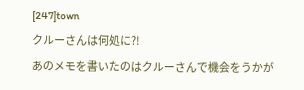[247]town
クルーさんは何処に?!
あのメモを書いたのはクルーさんで機会をうかが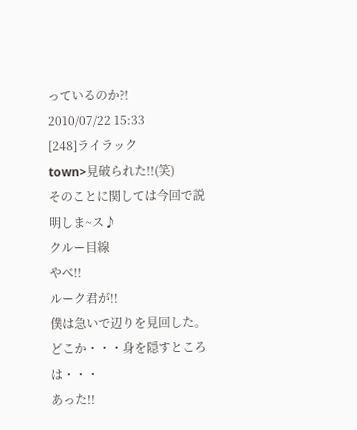っているのか?!
2010/07/22 15:33
[248]ライラック
town>見破られた!!(笑)
そのことに関しては今回で説明しま~ス♪
クルー目線
やべ!!
ルーク君が!!
僕は急いで辺りを見回した。
どこか・・・身を隠すところは・・・
あった!!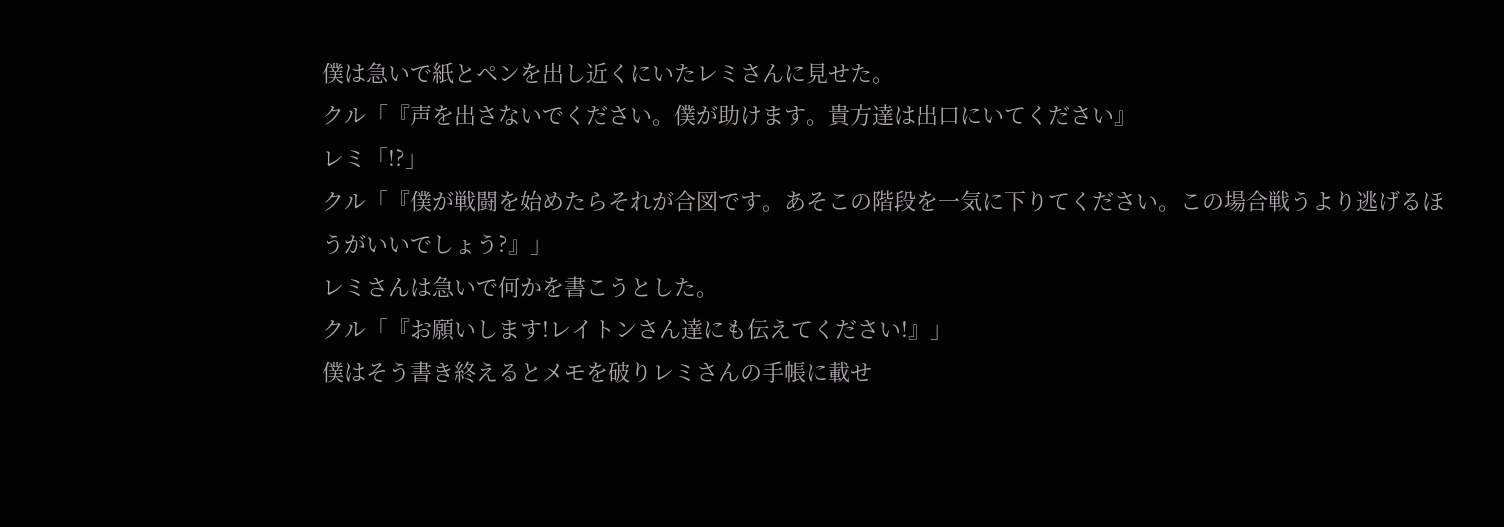僕は急いで紙とペンを出し近くにいたレミさんに見せた。
クル「『声を出さないでください。僕が助けます。貴方達は出口にいてください』
レミ「!?」
クル「『僕が戦闘を始めたらそれが合図です。あそこの階段を一気に下りてください。この場合戦うより逃げるほうがいいでしょう?』」
レミさんは急いで何かを書こうとした。
クル「『お願いします!レイトンさん達にも伝えてください!』」
僕はそう書き終えるとメモを破りレミさんの手帳に載せ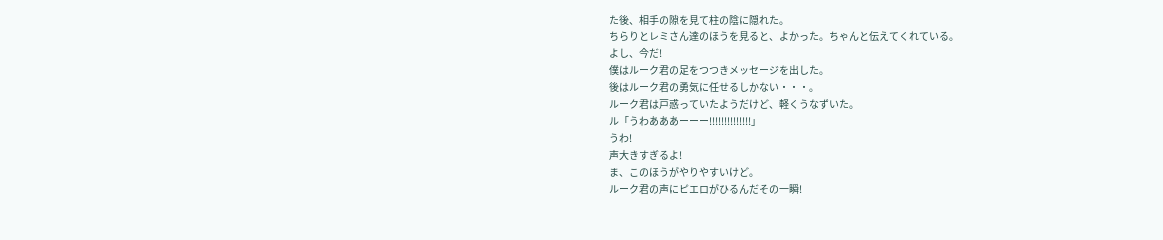た後、相手の隙を見て柱の陰に隠れた。
ちらりとレミさん達のほうを見ると、よかった。ちゃんと伝えてくれている。
よし、今だ!
僕はルーク君の足をつつきメッセージを出した。
後はルーク君の勇気に任せるしかない・・・。
ルーク君は戸惑っていたようだけど、軽くうなずいた。
ル「うわあああーーー!!!!!!!!!!!!!!」
うわ!
声大きすぎるよ!
ま、このほうがやりやすいけど。
ルーク君の声にピエロがひるんだその一瞬!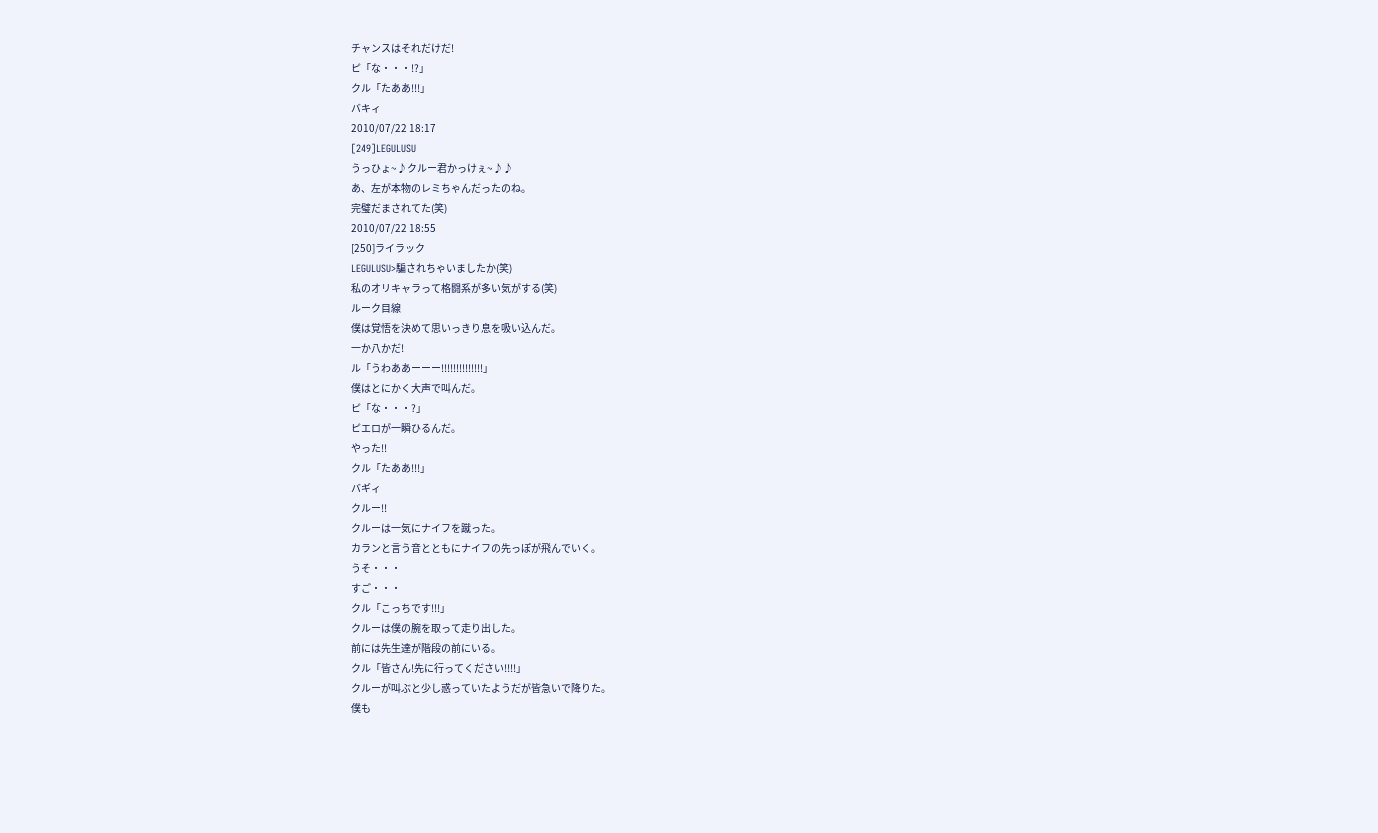チャンスはそれだけだ!
ピ「な・・・!?」
クル「たああ!!!」
バキィ
2010/07/22 18:17
[249]LEGULUSU
うっひょ~♪クルー君かっけぇ~♪♪
あ、左が本物のレミちゃんだったのね。
完璧だまされてた(笑)
2010/07/22 18:55
[250]ライラック
LEGULUSU>騙されちゃいましたか(笑)
私のオリキャラって格闘系が多い気がする(笑)
ルーク目線
僕は覚悟を決めて思いっきり息を吸い込んだ。
一か八かだ!
ル「うわああーーー!!!!!!!!!!!!!!」
僕はとにかく大声で叫んだ。
ピ「な・・・?」
ピエロが一瞬ひるんだ。
やった!!
クル「たああ!!!」
バギィ
クルー!!
クルーは一気にナイフを蹴った。
カランと言う音とともにナイフの先っぽが飛んでいく。
うそ・・・
すご・・・
クル「こっちです!!!」
クルーは僕の腕を取って走り出した。
前には先生達が階段の前にいる。
クル「皆さん!先に行ってください!!!!」
クルーが叫ぶと少し惑っていたようだが皆急いで降りた。
僕も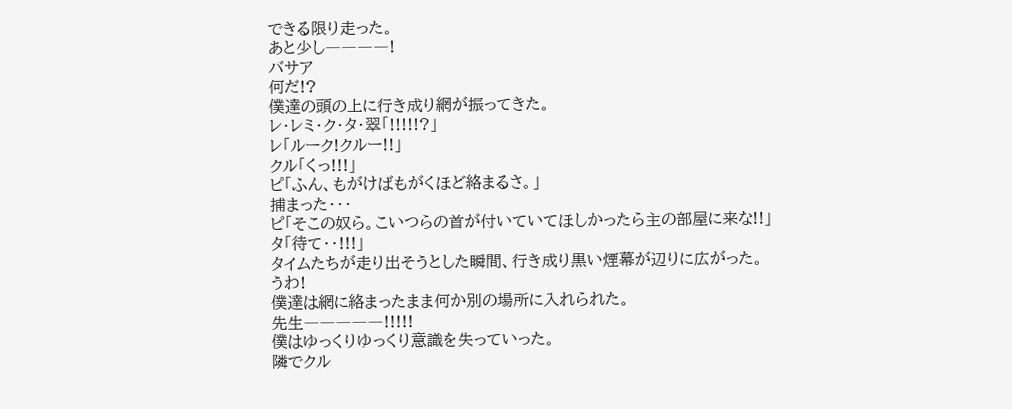できる限り走った。
あと少し――――!
バサア
何だ!?
僕達の頭の上に行き成り網が振ってきた。
レ・レミ・ク・タ・翠「!!!!!?」
レ「ルーク!クルー!!」
クル「くっ!!!」
ピ「ふん、もがけばもがくほど絡まるさ。」
捕まった・・・
ピ「そこの奴ら。こいつらの首が付いていてほしかったら主の部屋に来な!!」
タ「待て・・!!!」
タイムたちが走り出そうとした瞬間、行き成り黒い煙幕が辺りに広がった。
うわ!
僕達は網に絡まったまま何か別の場所に入れられた。
先生―――――!!!!!
僕はゆっくりゆっくり意識を失っていった。
隣でクル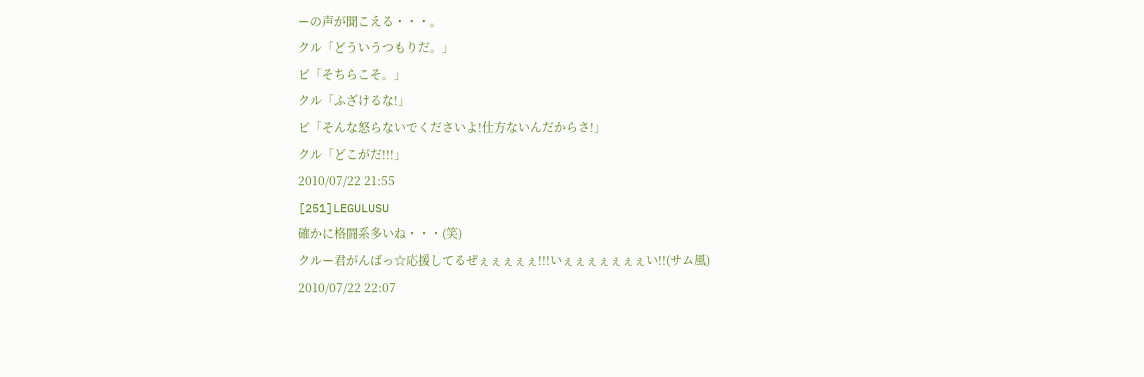ーの声が聞こえる・・・。
クル「どういうつもりだ。」
ピ「そちらこそ。」
クル「ふざけるな!」
ピ「そんな怒らないでくださいよ!仕方ないんだからさ!」
クル「どこがだ!!!」
2010/07/22 21:55
[251]LEGULUSU
確かに格闘系多いね・・・(笑)
クルー君がんばっ☆応援してるぜぇぇぇぇぇ!!!いぇぇぇぇぇぇぇい!!(サム風)
2010/07/22 22:07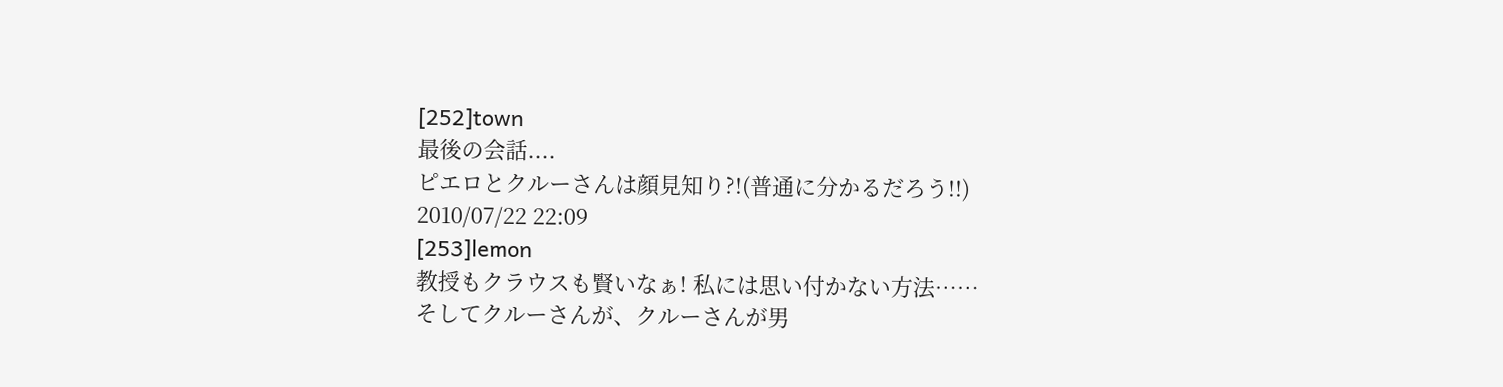[252]town
最後の会話....
ピエロとクルーさんは顔見知り?!(普通に分かるだろう!!)
2010/07/22 22:09
[253]lemon
教授もクラウスも賢いなぁ! 私には思い付かない方法……
そしてクルーさんが、クルーさんが男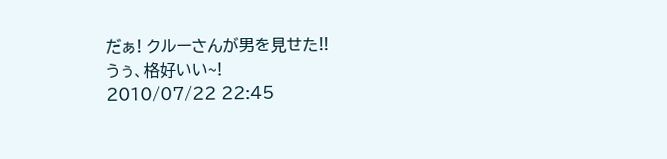だぁ! クルーさんが男を見せた!!
うぅ、格好いい~!
2010/07/22 22:45